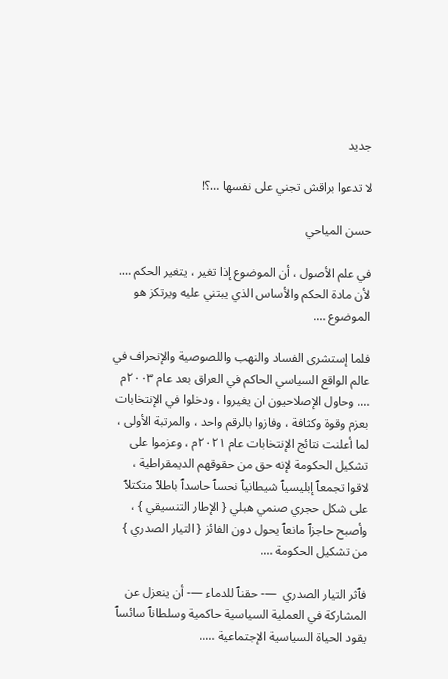جديد

لا تدعوا براقش تجني على نفسها …؟!

حسن المياحي

في علم الأصول ، أن الموضوع إذا تغير ، يتغير الحكم …. لأن مادة الحكم والأساس الذي يبتني عليه ويرتكز هو الموضوع ….

فلما إستشرى الفساد والنهب واللصوصية والإنحراف في عالم الواقع السياسي الحاكم في العراق بعد عام ٢٠٠٣م …. وحاول الإصلاحيون ان يغيروا ، ودخلوا في الإنتخابات بعزم وقوة وكثافة ، وفازوا بالرقم واحد ، والمرتبة الأولى ، لما أعلنت نتائج الإنتخابات عام ٢٠٢١م ، وعزموا على تشكيل الحكومة لإنه حق من حقوقهم الديمقراطية ، لاقوا تجمعٱ إبليسيٱ شيطانيٱ نحسٱ حاسدٱ باطلٱ متكتلٱ على شكل حجري صنمي هبلي { الإطار التنسيقي } ، وأصبح حاجزٱ مانعٱ يحول دون الفائز { التيار الصدري } من تشكيل الحكومة ….

فٱثر التيار الصدري  —- حقنٱ للدماء —- أن ينعزل عن المشاركة في العملية السياسية حاكمية وسلطانٱ سائسٱ يقود الحياة السياسية الإجتماعية …..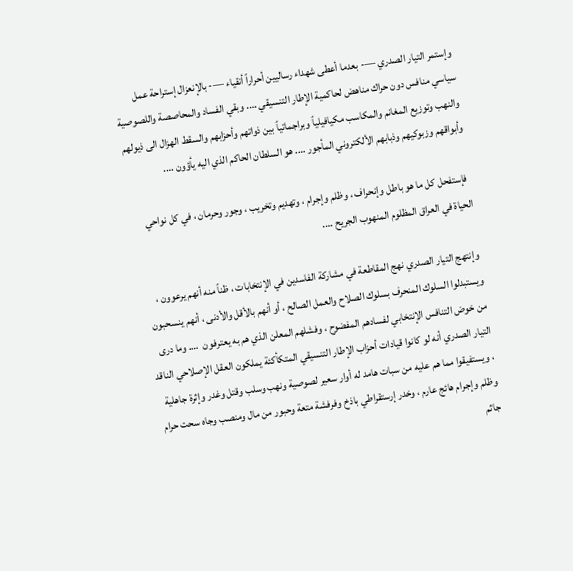وإستمر التيار الصدري —- بعدما أعطى شهداء رساليين أحرارٱ أنقياء —- بالإنعزال إستراحة عمل سياسي منافس دون حراك مناهض لحاكمية الإطار التنسيقي …. وبقي الفساد والمحاصصة واللصوصية والنهب وتوزيع المغانم والمكاسب مكيافيليٱ وبراجماتيٱ بين ذواتهم وأحزابهم والسقط الهزال الى ذيولهم وأبواقهم وزبوكيهم وذبابهم الألكتروني المأجور …. هو السلطان الحاكم الذي اليه يأؤون ….

 فإستفحل كل ما هو باطل وإنحراف ، وظلم وإجرام ، وتهديم وتخريب ، وجور وحرمان ، في كل نواحي الحياة في العراق المظلوم المنهوب الجريح ….

وإنتهج التيار الصدري نهج المقاطعة في مشاركة الفاسدين في الإنتخابات ، ظنٱ منه أنهم يرعوون ، ويستبدلوا السلوك المنحرف بسلوك الصلاح والعمل الصالح ، أو أنهم بالأقل والأدنى ، أنهم ينسحبون من خوض التنافس الإنتخابي لفسادهم المفضوح ، وفشلهم المعلن الذي هم به يعترفون  …. وما درى التيار الصدري أنه لو كانوا قيادات أحزاب الإطار التنسيقي المتكأكئة يملكون العقل الإصلاحي الناقد ، ويستفيقوا مما هم عليه من سبات هامد له أوار سعير لصوصية ونهب وسلب وقتل وغدر وإثرة جاهلية وظلم وإجرام هائج عارم ، وخدر إرستقراطي باذخ وفرفشة متعة وحبور من مال ومنصب وجاه سحت حرام جاثم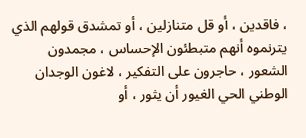، فاقدين ، أو قل متنازلين ، أو تمشدق قولهم الذي يترنموه أنهم متبطئون الإحساس ، مجمدون الشعور ، حاجرون على التفكير ، لاغون الوجدان الوطني الحي الغيور أن يثور ، أو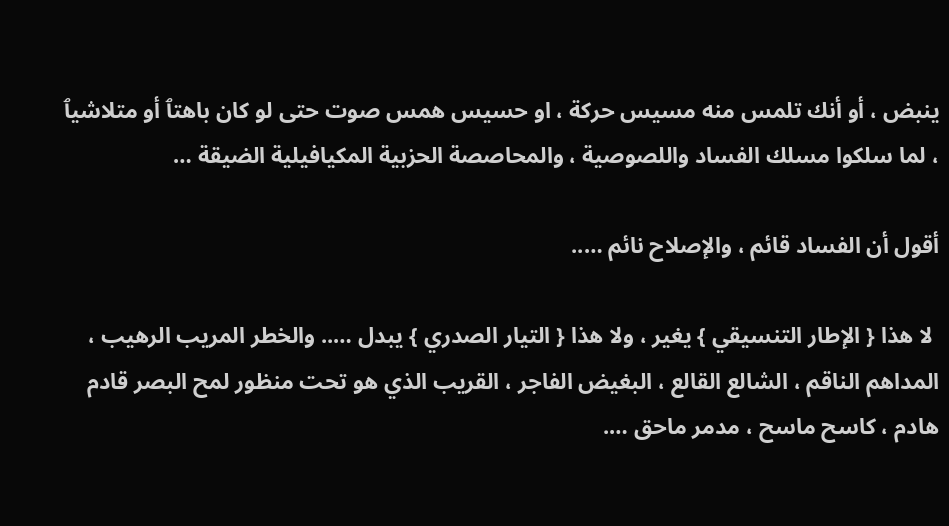ينبض ، أو أنك تلمس منه مسيس حركة ، او حسيس همس صوت حتى لو كان باهتٱ أو متلاشيٱ   ، لما سلكوا مسلك الفساد واللصوصية ، والمحاصصة الحزبية المكيافيلية الضيقة …

أقول أن الفساد قائم ، والإصلاح نائم …..

 لا هذا { الإطار التنسيقي } يغير ، ولا هذا { التيار الصدري } يبدل ….. والخطر المريب الرهيب ، المداهم الناقم ، الشالع القالع ، البغيض الفاجر ، القريب الذي هو تحت منظور لمح البصر قادم هادم ، كاسح ماسح ، مدمر ماحق ….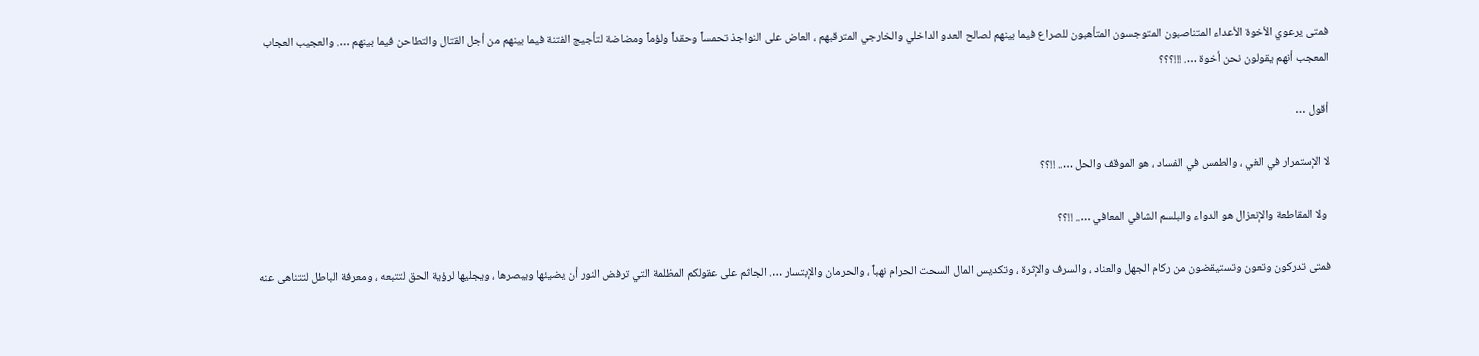فمتى يرعوي الأخوة الأعداء المتناصبون المتوجسون المتأهبون للصراع فيما بينهم لصالح العدو الداخلي والخارجي المترقبهم ، العاض على النواجذ تحمسٱ وحقدٱ ولؤمٱ ومضاضة لتأجيج الفتنة فيما بينهم من أجل القتال والتطاحن فيما بينهم …. والعجيب العجاب المعجب أنهم يقولون نحن أخوة …. !!!؟؟؟

أقول …

لا الإستمرار في الغي ، والطمس في الفساد ، هو الموقف والحل ….. !!؟؟

 ولا المقاطعة والإنعزال هو الدواء والبلسم الشافي المعافي ….. !!؟؟

فمتى تدركون وتعون وتستيقضون من ركام الجهل والعناد ، والسرف والإثرة ، وتكديس المال السحت الحرام نهبٱ ، والحرمان والإبتسار …. الجاثم على عقولكم المظلمة التي ترفض النور أن يضيئها ويبصرها ، ويجليها لرؤية الحق لتتبعه ، ومعرفة الباطل لتتناهى عنه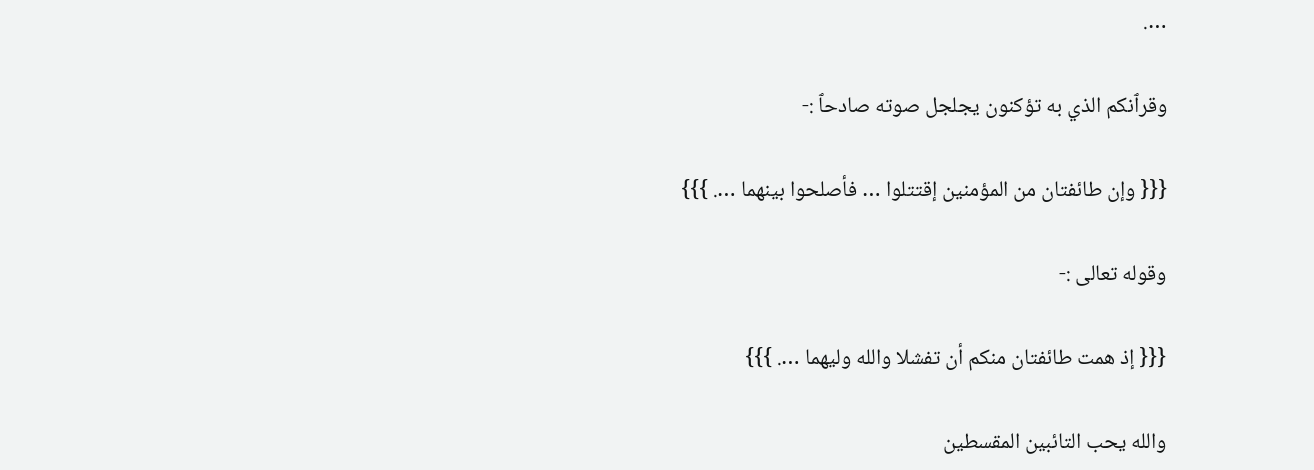….

وقرٱنكم الذي به تؤكنون يجلجل صوته صادحٱ :-

{{{ وإن طائفتان من المؤمنين إقتتلوا … فأصلحوا بينهما …. }}}

وقوله تعالى :-

{{{ إذ همت طائفتان منكم أن تفشلا والله وليهما …. }}}

والله يحب التائبين المقسطين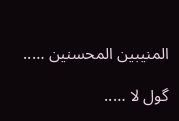المنيبين المحسنين …..

گول لا …..